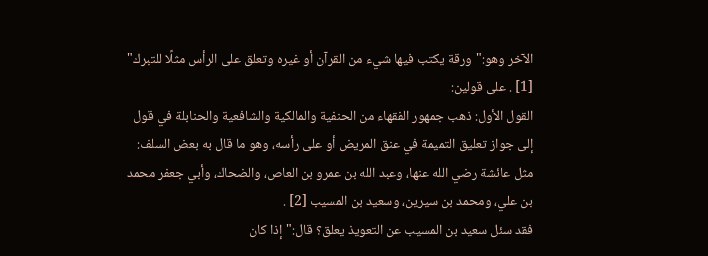الآخر وهو:"ورقة يكتب فيها شيء من القرآن أو غيره وتعلق على الرأس مثلًا للتبرك" [1] . على قولين:
القول الأول: ذهب جمهور الفقهاء من الحنفية والمالكية والشافعية والحنابلة في قول إلى جواز تعليق التميمة في عنق المريض أو على رأسه، وهو ما قال به بعض السلف: مثل عائشة رضي الله عنها، وعبد الله بن عمرو بن العاص، والضحاك، وأبي جعفر محمد بن علي، ومحمد بن سيرين، وسعيد بن المسيب [2] .
فقد سئل سعيد بن المسيب عن التعويذ يعلق؟ قال:"إذا كان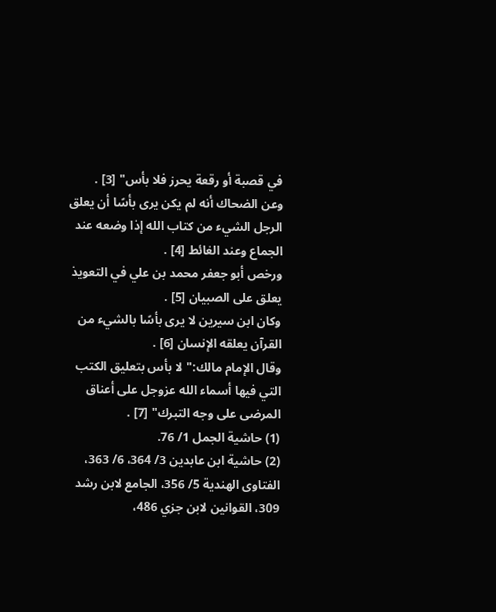في قصبة أو رقعة يحرز فلا بأس" [3] .
وعن الضحاك أنه لم يكن يرى بأسًا أن يعلق الرجل الشيء من كتاب الله إذا وضعه عند الجماع وعند الغائط [4] .
ورخص أبو جعفر محمد بن علي في التعويذ يعلق على الصبيان [5] .
وكان ابن سيرين لا يرى بأسًا بالشيء من القرآن يعلقه الإنسان [6] .
وقال الإمام مالك:"لا بأس بتعليق الكتب التي فيها أسماء الله عزوجل على أعناق المرضى على وجه التبرك" [7] .
(1) حاشية الجمل 1/ 76.
(2) حاشية ابن عابدين 3/ 364، 6/ 363، الفتاوى الهندية 5/ 356، الجامع لابن رشد 309، القوانين لابن جزي 486،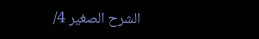الشرح الصغير 4/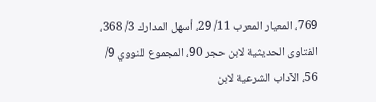769، المعيار المعرب 11/ 29، أسهل المدارك 3/ 368، الفتاوى الحديثية لابن حجر 90، المجموع للنووي 9/ 56، الآداب الشرعية لابن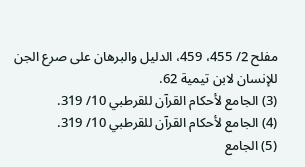مفلح 2/ 455، 459، الدليل والبرهان على صرع الجن للإنسان لابن تيمية 62.
(3) الجامع لأحكام القرآن للقرطبي 10/ 319.
(4) الجامع لأحكام القرآن للقرطبي 10/ 319.
(5) الجامع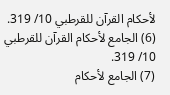لأحكام القرآن للقرطبي 10/ 319.
(6) الجامع لأحكام القرآن للقرطبي 10/ 319.
(7) الجامع لأحكام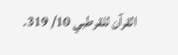القرآن للقرطبي 10/ 319.